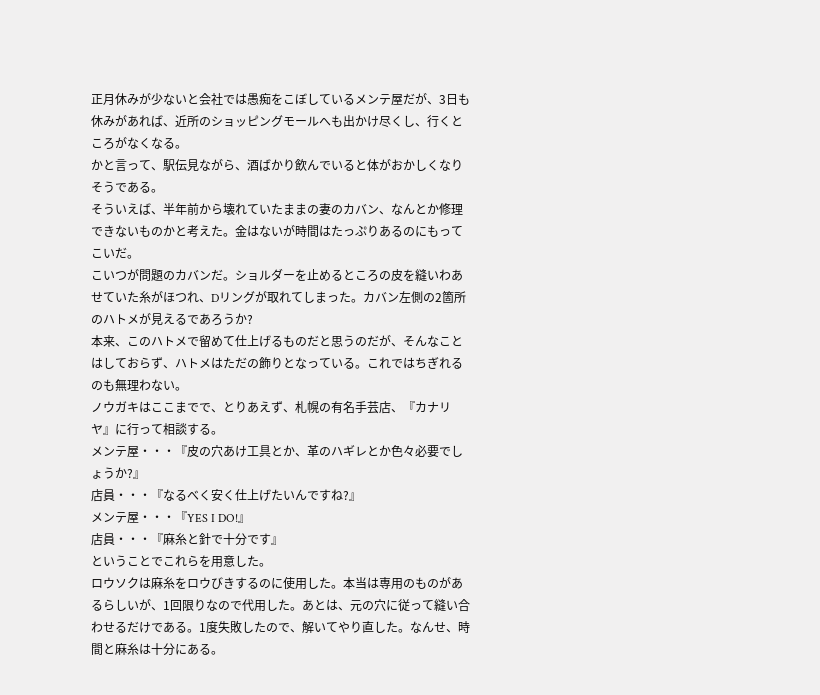正月休みが少ないと会社では愚痴をこぼしているメンテ屋だが、3日も休みがあれば、近所のショッピングモールへも出かけ尽くし、行くところがなくなる。
かと言って、駅伝見ながら、酒ばかり飲んでいると体がおかしくなりそうである。
そういえば、半年前から壊れていたままの妻のカバン、なんとか修理できないものかと考えた。金はないが時間はたっぷりあるのにもってこいだ。
こいつが問題のカバンだ。ショルダーを止めるところの皮を縫いわあせていた糸がほつれ、Dリングが取れてしまった。カバン左側の2箇所のハトメが見えるであろうか?
本来、このハトメで留めて仕上げるものだと思うのだが、そんなことはしておらず、ハトメはただの飾りとなっている。これではちぎれるのも無理わない。
ノウガキはここまでで、とりあえず、札幌の有名手芸店、『カナリヤ』に行って相談する。
メンテ屋・・・『皮の穴あけ工具とか、革のハギレとか色々必要でしょうか?』
店員・・・『なるべく安く仕上げたいんですね?』
メンテ屋・・・『YES I DO!』
店員・・・『麻糸と針で十分です』
ということでこれらを用意した。
ロウソクは麻糸をロウびきするのに使用した。本当は専用のものがあるらしいが、1回限りなので代用した。あとは、元の穴に従って縫い合わせるだけである。1度失敗したので、解いてやり直した。なんせ、時間と麻糸は十分にある。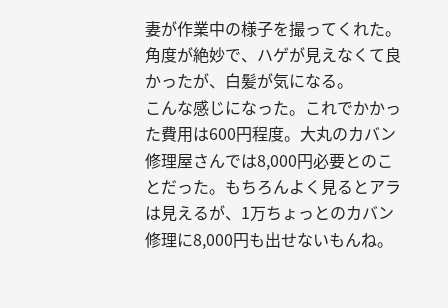妻が作業中の様子を撮ってくれた。角度が絶妙で、ハゲが見えなくて良かったが、白髪が気になる。
こんな感じになった。これでかかった費用は600円程度。大丸のカバン修理屋さんでは8,000円必要とのことだった。もちろんよく見るとアラは見えるが、1万ちょっとのカバン修理に8,000円も出せないもんね。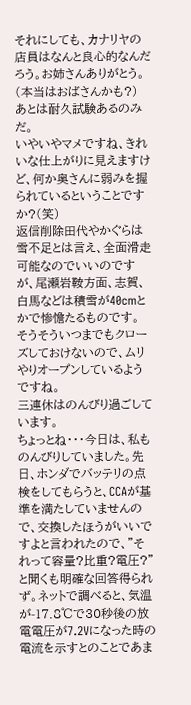それにしても、カナリヤの店員はなんと良心的なんだろう。お姉さんありがとう。(本当はおばさんかも?)
あとは耐久試験あるのみだ。
いやいやマメですね、きれいな仕上がりに見えますけど、何か奥さんに弱みを握られているということですか?(笑)
返信削除田代やかぐらは雪不足とは言え、全面滑走可能なのでいいのですが、尾瀬岩鞍方面、志賀、白馬などは積雪が40cmとかで惨憺たるものです。
そうそういつまでもクローズしておけないので、ムリやりオープンしているようですね。
三連休はのんびり過ごしています。
ちょっとね・・・今日は、私ものんびりしていました。先日、ホンダでバッテリの点検をしてもらうと、CCAが基準を満たしていませんので、交換したほうがいいですよと言われたので、”それって容量?比重?電圧?”と聞くも明確な回答得られず。ネットで調べると、気温が-17.8℃で30秒後の放電電圧が7.2Vになった時の電流を示すとのことであま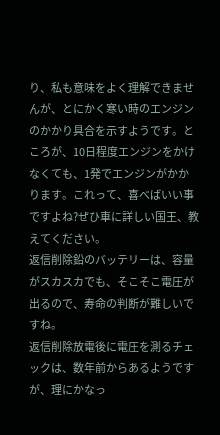り、私も意味をよく理解できませんが、とにかく寒い時のエンジンのかかり具合を示すようです。ところが、10日程度エンジンをかけなくても、1発でエンジンがかかります。これって、喜べばいい事ですよね?ぜひ車に詳しい国王、教えてください。
返信削除鉛のバッテリーは、容量がスカスカでも、そこそこ電圧が出るので、寿命の判断が難しいですね。
返信削除放電後に電圧を測るチェックは、数年前からあるようですが、理にかなっ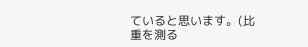ていると思います。(比重を測る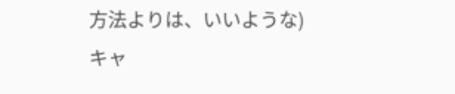方法よりは、いいような)
キャ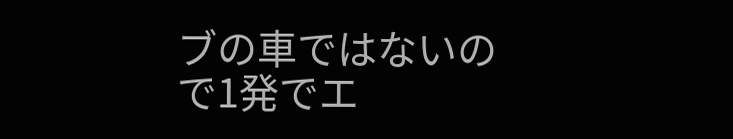ブの車ではないので1発でエ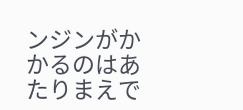ンジンがかかるのはあたりまえで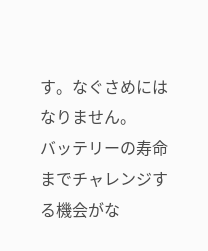す。なぐさめにはなりません。
バッテリーの寿命までチャレンジする機会がな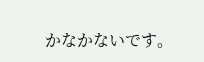かなかないです。